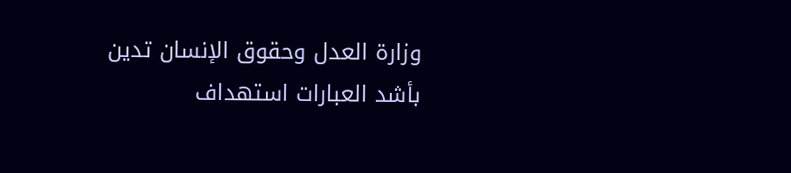وزارة العدل وحقوق الإنسان تدين بأشد العبارات استهداف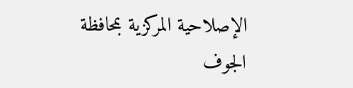الإصلاحية المركزية بمحافظة الجوف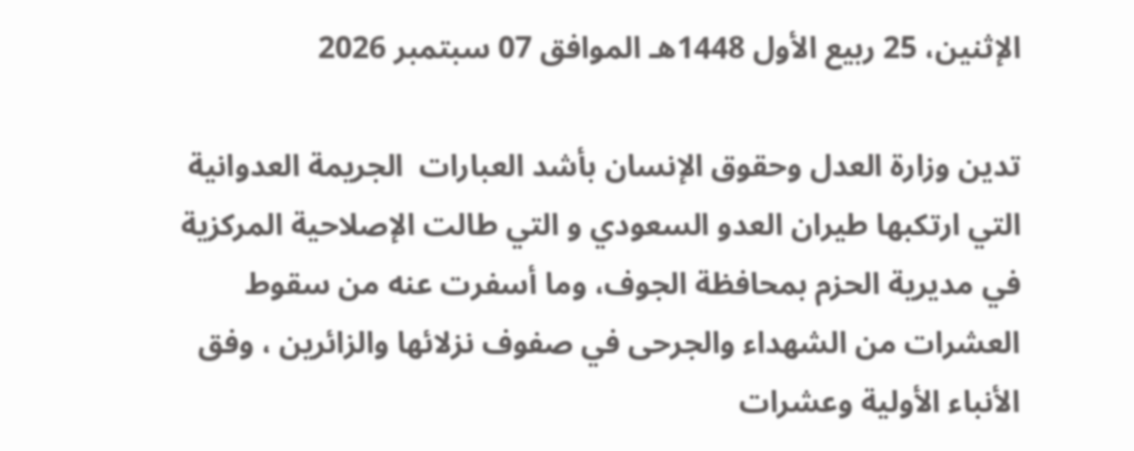الإثنين، 25 ربيع الأول 1448هـ الموافق 07 سبتمبر 2026

تدين وزارة العدل وحقوق الإنسان بأشد العبارات  الجريمة العدوانية التي ارتكبها طيران العدو السعودي و التي طالت الإصلاحية المركزية في مديرية الحزم بمحافظة الجوف، وما أسفرت عنه من سقوط  العشرات من الشهداء والجرحى في صفوف نزلائها والزائرين ، وفق الأنباء الأولية وعشرات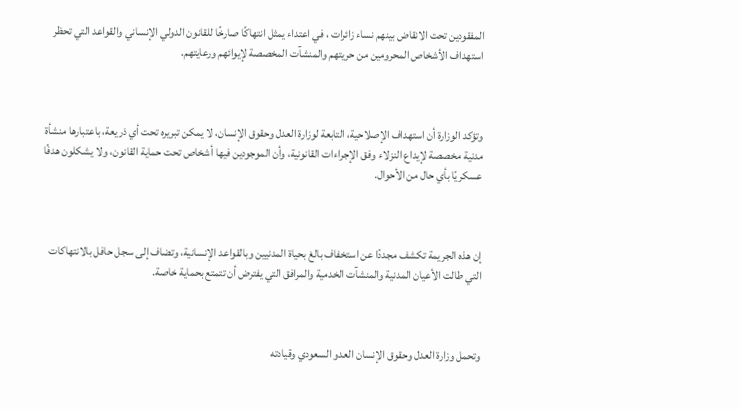المفقودين تحت الانقاض بينهم نساء زائرات ، في اعتداء يمثل انتهاكًا صارخًا للقانون الدولي الإنساني والقواعد التي تحظر استهداف الأشخاص المحرومين من حريتهم والمنشآت المخصصة لإيوائهم ورعايتهم.



وتؤكد الوزارة أن استهداف الإصلاحية، التابعة لوزارة العدل وحقوق الإنسان، لا يمكن تبريره تحت أي ذريعة، باعتبارها منشأة مدنية مخصصة لإيداع النزلاء وفق الإجراءات القانونية، وأن الموجودين فيها أشخاص تحت حماية القانون، ولا يشكلون هدفًا عسكريًا بأي حال من الأحوال.



إن هذه الجريمة تكشف مجددًا عن استخفاف بالغ بحياة المدنيين وبالقواعد الإنسانية، وتضاف إلى سجل حافل بالانتهاكات التي طالت الأعيان المدنية والمنشآت الخدمية والمرافق التي يفترض أن تتمتع بحماية خاصة.



وتحمل وزارة العدل وحقوق الإنسان العدو السعودي وقيادته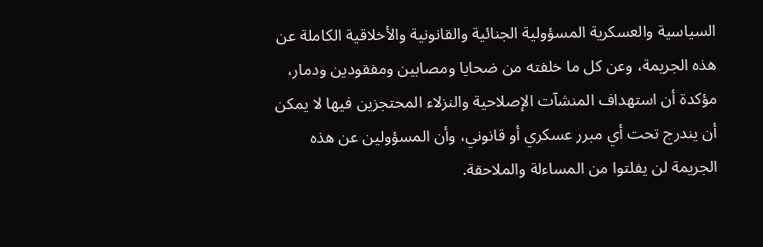السياسية والعسكرية المسؤولية الجنائية والقانونية والأخلاقية الكاملة عن هذه الجريمة، وعن كل ما خلفته من ضحايا ومصابين ومفقودين ودمار، مؤكدة أن استهداف المنشآت الإصلاحية والنزلاء المحتجزين فيها لا يمكن أن يندرج تحت أي مبرر عسكري أو قانوني، وأن المسؤولين عن هذه الجريمة لن يفلتوا من المساءلة والملاحقة.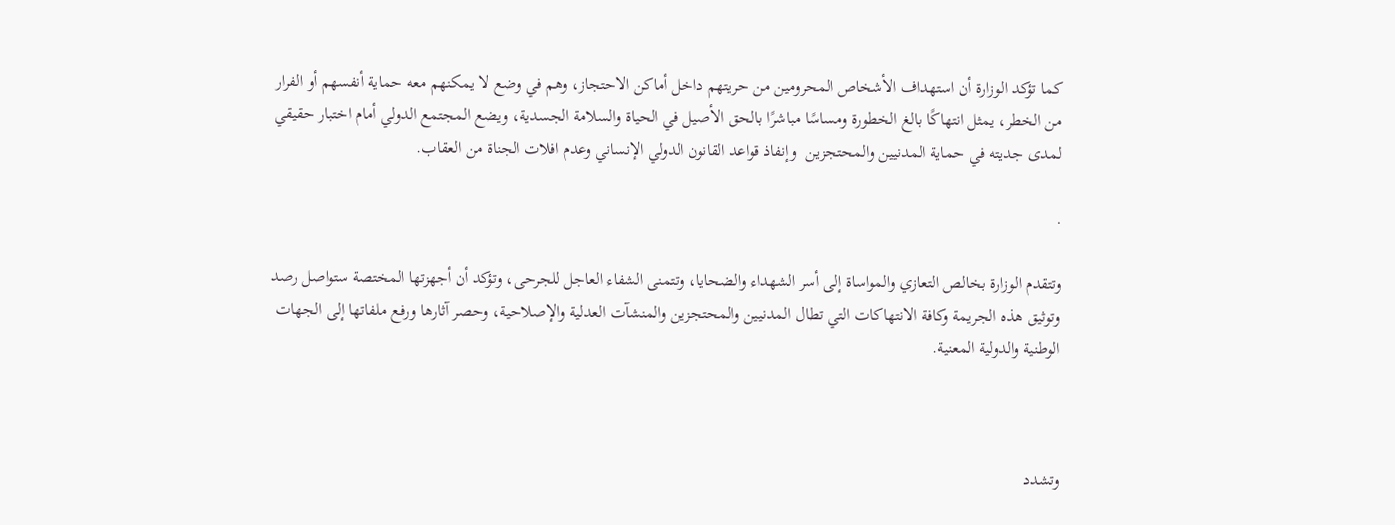كما تؤكد الوزارة أن استهداف الأشخاص المحرومين من حريتهم داخل أماكن الاحتجاز، وهم في وضع لا يمكنهم معه حماية أنفسهم أو الفرار من الخطر، يمثل انتهاكًا بالغ الخطورة ومساسًا مباشرًا بالحق الأصيل في الحياة والسلامة الجسدية، ويضع المجتمع الدولي أمام اختبار حقيقي لمدى جديته في حماية المدنيين والمحتجزين  وإنفاذ قواعد القانون الدولي الإنساني وعدم افلات الجناة من العقاب.

.

وتتقدم الوزارة بخالص التعازي والمواساة إلى أسر الشهداء والضحايا، وتتمنى الشفاء العاجل للجرحى، وتؤكد أن أجهزتها المختصة ستواصل رصد وتوثيق هذه الجريمة وكافة الانتهاكات التي تطال المدنيين والمحتجزين والمنشآت العدلية والإصلاحية، وحصر آثارها ورفع ملفاتها إلى الجهات الوطنية والدولية المعنية.



وتشدد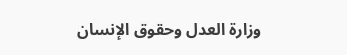وزارة العدل وحقوق الإنسان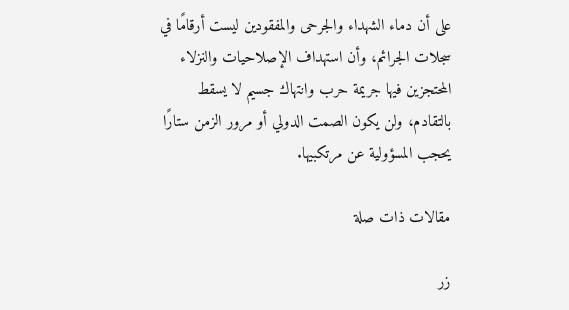على أن دماء الشهداء والجرحى والمفقودين ليست أرقامًا في سجلات الجرائم، وأن استهداف الإصلاحيات والنزلاء المحتجزين فيها جريمة حرب وانتهاك جسيم لا يسقط بالتقادم، ولن يكون الصمت الدولي أو مرور الزمن ستارًا يحجب المسؤولية عن مرتكبيها.

مقالات ذات صلة

زر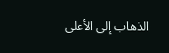الذهاب إلى الأعلى